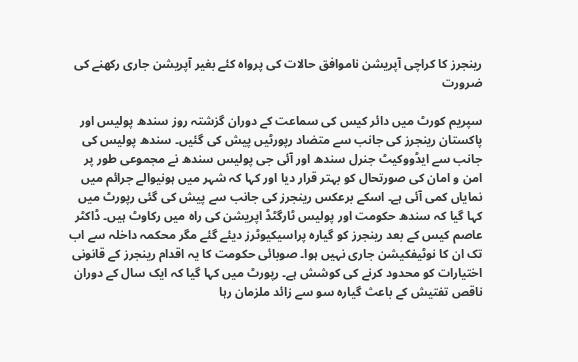رینجرز کا کراچی آپریشن ناموافق حالات کی پرواہ کئے بغیر آپریشن جاری رکھنے کی ضرورت

سپریم کورٹ میں دائر کیس کی سماعت کے دوران گزشتہ روز سندھ پولیس اور پاکستان رینجرز کی جانب سے متضاد رپورٹیں پیش کی گئیں۔ سندھ پولیس کی جانب سے ایڈووکیٹ جنرل سندھ اور آئی جی پولیس سندھ نے مجموعی طور پر امن و امان کی صورتحال کو بہتر قرار دیا اور کہا کہ شہر میں ہونیوالے جرائم میں نمایاں کمی آئی ہے۔ اسکے برعکس رینجرز کی جانب سے پیش کی گئی رپورٹ میں کہا گیا کہ سندھ حکومت اور پولیس ٹارگٹڈ اپریشن کی راہ میں رکاوٹ ہیں۔ ڈاکٹر عاصم کیس کے بعد رینجرز کو گیارہ پراسیکیوٹرز دیئے گئے مگر محکمہ داخلہ سے اب تک ان کا نوٹیفکیشن جاری نہیں ہوا۔ صوبائی حکومت کا یہ اقدام رینجرز کے قانونی اختیارات کو محدود کرنے کی کوشش ہے۔ رپورٹ میں کہا گیا کہ ایک سال کے دوران ناقص تفتیش کے باعث گیارہ سو سے زائد ملزمان رہا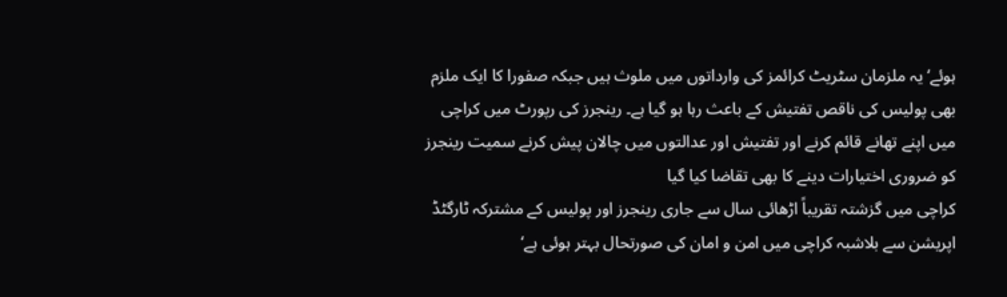ہوئے‘ یہ ملزمان سٹریٹ کرائمز کی وارداتوں میں ملوث ہیں جبکہ صفورا کا ایک ملزم بھی پولیس کی ناقص تفتیش کے باعث رہا ہو گیا ہے۔ رینجرز کی رپورٹ میں کراچی میں اپنے تھانے قائم کرنے اور تفتیش اور عدالتوں میں چالان پیش کرنے سمیت رینجرز کو ضروری اختیارات دینے کا بھی تقاضا کیا گیا
کراچی میں گزشتہ تقریباً اڑھائی سال سے جاری رینجرز اور پولیس کے مشترکہ ٹارگٹڈ اپریشن سے بلاشبہ کراچی میں امن و امان کی صورتحال بہتر ہوئی ہے‘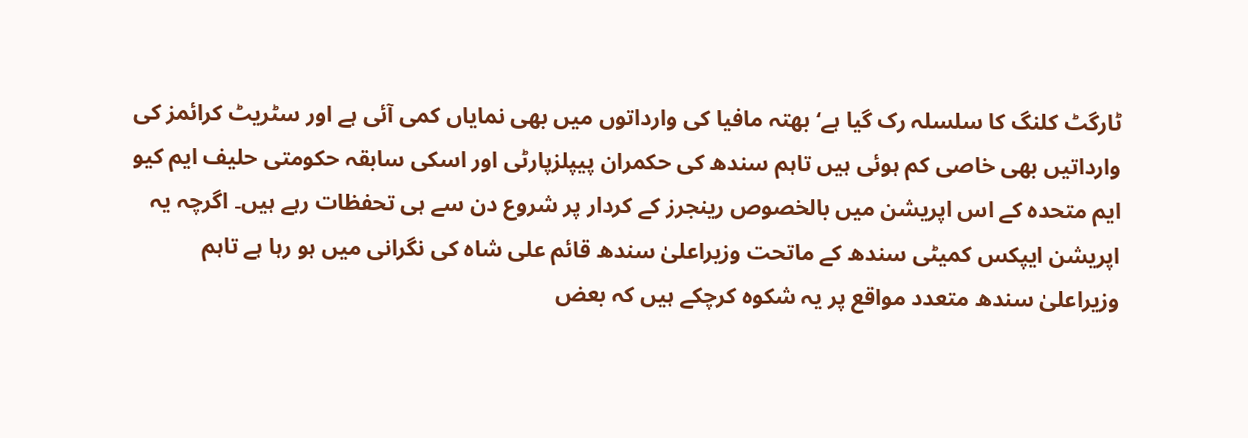ٹارگٹ کلنگ کا سلسلہ رک گیا ہے‘ بھتہ مافیا کی وارداتوں میں بھی نمایاں کمی آئی ہے اور سٹریٹ کرائمز کی وارداتیں بھی خاصی کم ہوئی ہیں تاہم سندھ کی حکمران پیپلزپارٹی اور اسکی سابقہ حکومتی حلیف ایم کیو ایم متحدہ کے اس اپریشن میں بالخصوص رینجرز کے کردار پر شروع دن سے ہی تحفظات رہے ہیں۔ اگرچہ یہ اپریشن ایپکس کمیٹی سندھ کے ماتحت وزیراعلیٰ سندھ قائم علی شاہ کی نگرانی میں ہو رہا ہے تاہم وزیراعلیٰ سندھ متعدد مواقع پر یہ شکوہ کرچکے ہیں کہ بعض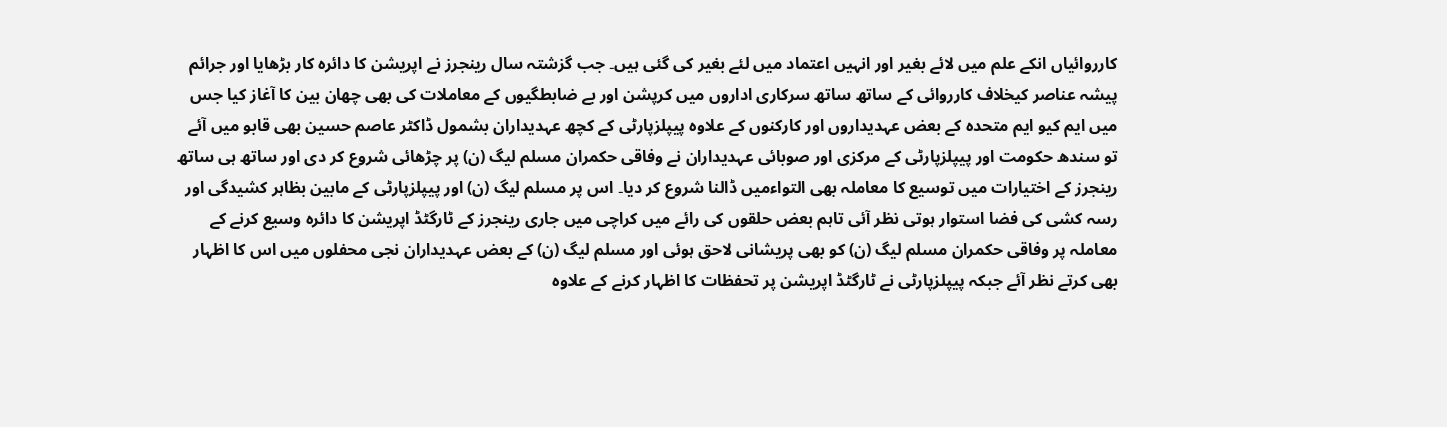کارروائیاں انکے علم میں لائے بغیر اور انہیں اعتماد میں لئے بغیر کی گئی ہیں۔ جب گزشتہ سال رینجرز نے اپریشن کا دائرہ کار بڑھایا اور جرائم پیشہ عناصر کیخلاف کارروائی کے ساتھ ساتھ سرکاری اداروں میں کرپشن اور بے ضابطگیوں کے معاملات کی بھی چھان بین کا آغاز کیا جس میں ایم کیو ایم متحدہ کے بعض عہدیداروں اور کارکنوں کے علاوہ پیپلزپارٹی کے کچھ عہدیداران بشمول ڈاکٹر عاصم حسین بھی قابو میں آئے تو سندھ حکومت اور پیپلزپارٹی کے مرکزی اور صوبائی عہدیداران نے وفاقی حکمران مسلم لیگ (ن) پر چڑھائی شروع کر دی اور ساتھ ہی ساتھ رینجرز کے اختیارات میں توسیع کا معاملہ بھی التواءمیں ڈالنا شروع کر دیا۔ اس پر مسلم لیگ (ن) اور پیپلزپارٹی کے مابین بظاہر کشیدگی اور رسہ کشی کی فضا استوار ہوتی نظر آئی تاہم بعض حلقوں کی رائے میں کراچی میں جاری رینجرز کے ٹارگٹڈ اپریشن کا دائرہ وسیع کرنے کے معاملہ پر وفاقی حکمران مسلم لیگ (ن) کو بھی پریشانی لاحق ہوئی اور مسلم لیگ (ن) کے بعض عہدیداران نجی محفلوں میں اس کا اظہار بھی کرتے نظر آئے جبکہ پیپلزپارٹی نے ٹارگٹڈ اپریشن پر تحفظات کا اظہار کرنے کے علاوہ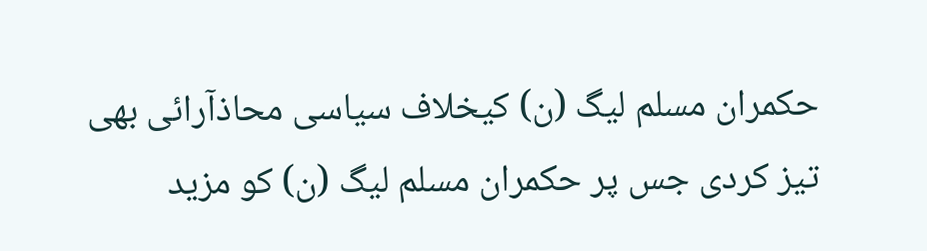حکمران مسلم لیگ (ن) کیخلاف سیاسی محاذآرائی بھی تیز کردی جس پر حکمران مسلم لیگ (ن) کو مزید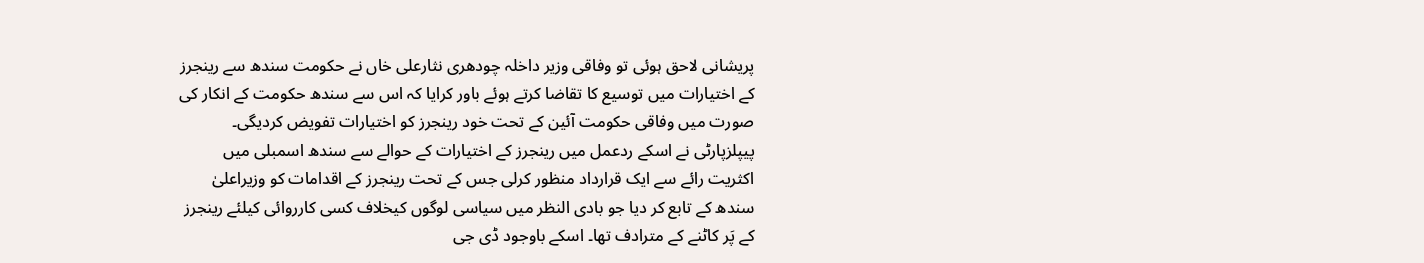پریشانی لاحق ہوئی تو وفاقی وزیر داخلہ چودھری نثارعلی خاں نے حکومت سندھ سے رینجرز کے اختیارات میں توسیع کا تقاضا کرتے ہوئے باور کرایا کہ اس سے سندھ حکومت کے انکار کی صورت میں وفاقی حکومت آئین کے تحت خود رینجرز کو اختیارات تفویض کردیگی۔ پیپلزپارٹی نے اسکے ردعمل میں رینجرز کے اختیارات کے حوالے سے سندھ اسمبلی میں اکثریت رائے سے ایک قرارداد منظور کرلی جس کے تحت رینجرز کے اقدامات کو وزیراعلیٰ سندھ کے تابع کر دیا جو بادی النظر میں سیاسی لوگوں کیخلاف کسی کارروائی کیلئے رینجرز کے پَر کاٹنے کے مترادف تھا۔ اسکے باوجود ڈی جی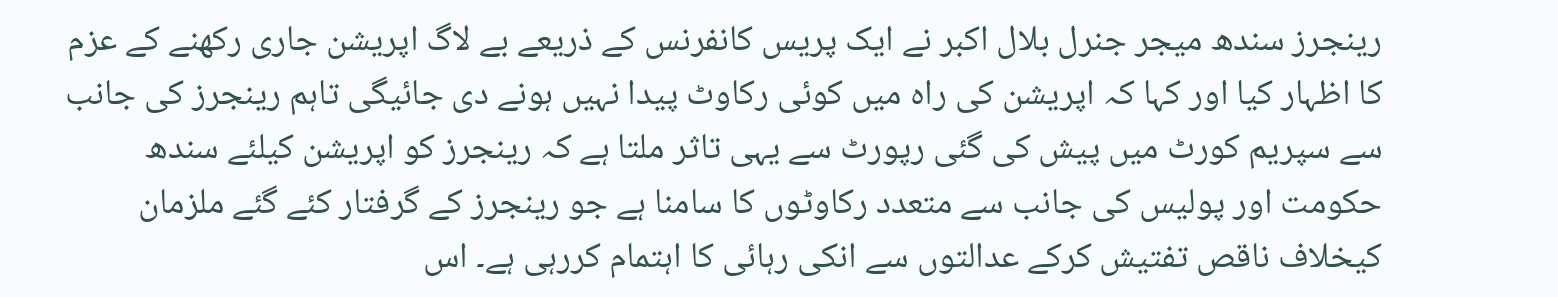رینجرز سندھ میجر جنرل بلال اکبر نے ایک پریس کانفرنس کے ذریعے بے لاگ اپریشن جاری رکھنے کے عزم کا اظہار کیا اور کہا کہ اپریشن کی راہ میں کوئی رکاوٹ پیدا نہیں ہونے دی جائیگی تاہم رینجرز کی جانب سے سپریم کورٹ میں پیش کی گئی رپورٹ سے یہی تاثر ملتا ہے کہ رینجرز کو اپریشن کیلئے سندھ حکومت اور پولیس کی جانب سے متعدد رکاوٹوں کا سامنا ہے جو رینجرز کے گرفتار کئے گئے ملزمان کیخلاف ناقص تفتیش کرکے عدالتوں سے انکی رہائی کا اہتمام کررہی ہے۔ اس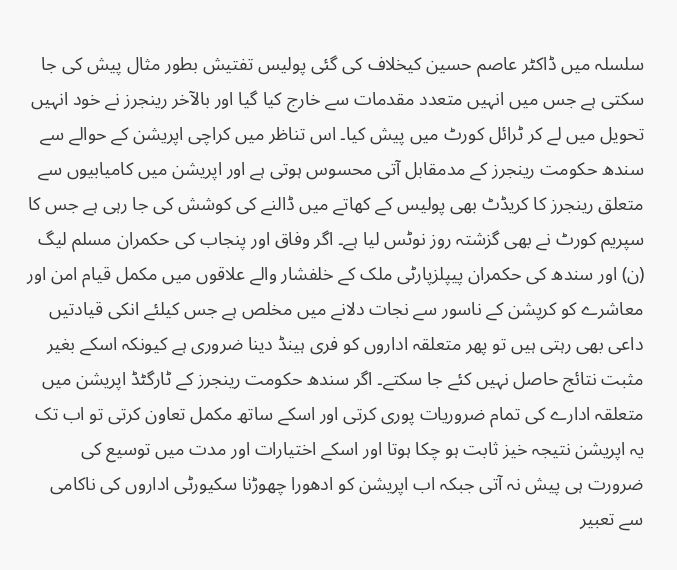سلسلہ میں ڈاکٹر عاصم حسین کیخلاف کی گئی پولیس تفتیش بطور مثال پیش کی جا سکتی ہے جس میں انہیں متعدد مقدمات سے خارج کیا گیا اور بالآخر رینجرز نے خود انہیں تحویل میں لے کر ٹرائل کورٹ میں پیش کیا۔ اس تناظر میں کراچی اپریشن کے حوالے سے سندھ حکومت رینجرز کے مدمقابل آتی محسوس ہوتی ہے اور اپریشن میں کامیابیوں سے متعلق رینجرز کا کریڈٹ بھی پولیس کے کھاتے میں ڈالنے کی کوشش کی جا رہی ہے جس کا سپریم کورٹ نے بھی گزشتہ روز نوٹس لیا ہے۔ اگر وفاق اور پنجاب کی حکمران مسلم لیگ (ن) اور سندھ کی حکمران پیپلزپارٹی ملک کے خلفشار والے علاقوں میں مکمل قیام امن اور معاشرے کو کرپشن کے ناسور سے نجات دلانے میں مخلص ہے جس کیلئے انکی قیادتیں داعی بھی رہتی ہیں تو پھر متعلقہ اداروں کو فری ہینڈ دینا ضروری ہے کیونکہ اسکے بغیر مثبت نتائج حاصل نہیں کئے جا سکتے۔ اگر سندھ حکومت رینجرز کے ٹارگٹڈ اپریشن میں متعلقہ ادارے کی تمام ضروریات پوری کرتی اور اسکے ساتھ مکمل تعاون کرتی تو اب تک یہ اپریشن نتیجہ خیز ثابت ہو چکا ہوتا اور اسکے اختیارات اور مدت میں توسیع کی ضرورت ہی پیش نہ آتی جبکہ اب اپریشن کو ادھورا چھوڑنا سکیورٹی اداروں کی ناکامی سے تعبیر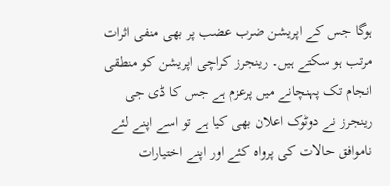ہوگا جس کے اپریشن ضرب عضب پر بھی منفی اثرات مرتب ہو سکتے ہیں۔ رینجرز کراچی اپریشن کو منطقی انجام تک پہنچانے میں پرعزم ہے جس کا ڈی جی رینجرز نے دوٹوک اعلان بھی کیا ہے تو اسے اپنے لئے ناموافق حالات کی پرواہ کئے اور اپنے اختیارات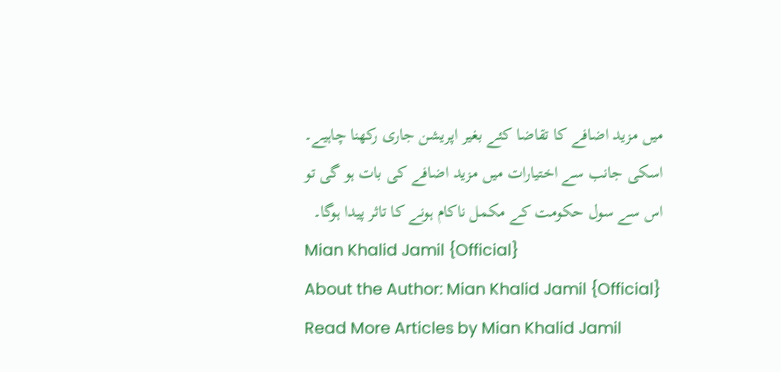میں مزید اضافے کا تقاضا کئے بغیر اپریشن جاری رکھنا چاہیے۔ اسکی جانب سے اختیارات میں مزید اضافے کی بات ہو گی تو اس سے سول حکومت کے مکمل ناکام ہونے کا تاثر پیدا ہوگا۔
Mian Khalid Jamil {Official}
About the Author: Mian Khalid Jamil {Official} Read More Articles by Mian Khalid Jamil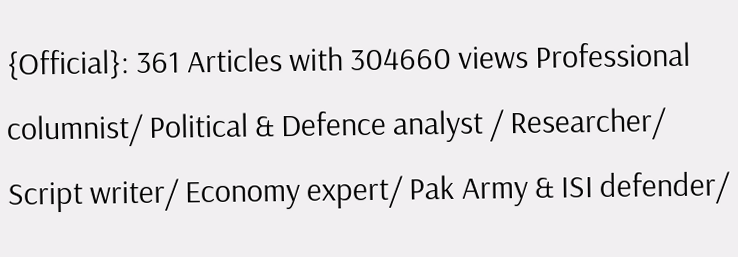{Official}: 361 Articles with 304660 views Professional columnist/ Political & Defence analyst / Researcher/ Script writer/ Economy expert/ Pak Army & ISI defender/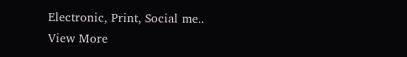Electronic, Print, Social me.. View More